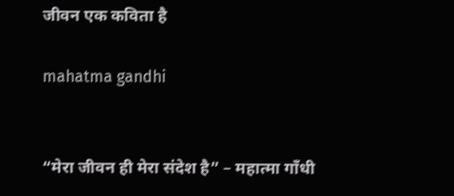जीवन एक कविता है

mahatma gandhi


“मेरा जीवन ही मेरा संदेश है” – महात्मा गाँधी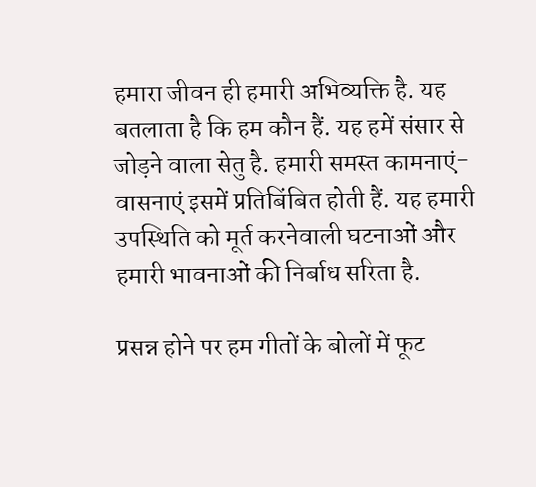हमारा जीवन ही हमारी अभिव्यक्ति है. यह बतलाता है कि हम कौन हैं. यह हमें संसार से जोड़ने वाला सेतु है. हमारी समस्त कामनाएं-वासनाएं इसमें प्रतिबिंबित होती हैं. यह हमारी उपस्थिति को मूर्त करनेवाली घटनाओं और हमारी भावनाओं की निर्बाध सरिता है.

प्रसन्न होने पर हम गीतों के बोलों में फूट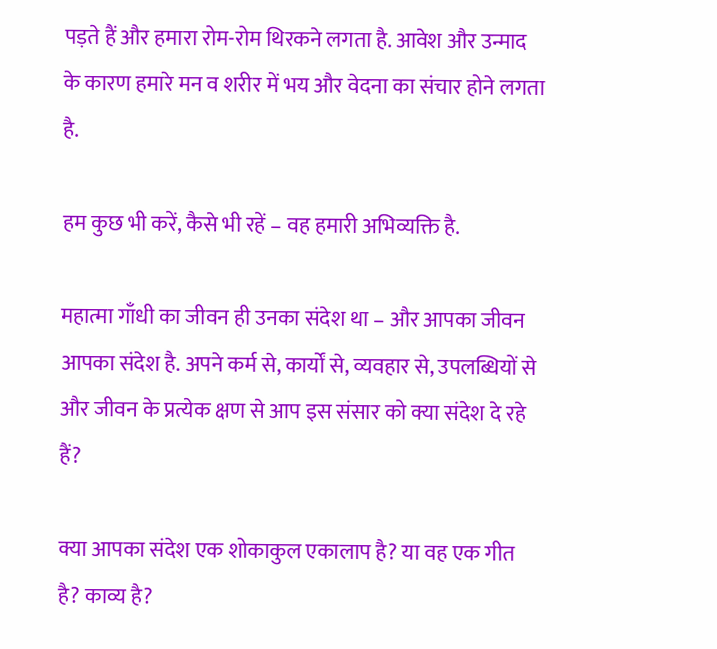पड़ते हैं और हमारा रोम-रोम थिरकने लगता है. आवेश और उन्माद के कारण हमारे मन व शरीर में भय और वेदना का संचार होने लगता है.

हम कुछ भी करें, कैसे भी रहें – वह हमारी अभिव्यक्ति है.

महात्मा गाँधी का जीवन ही उनका संदेश था – और आपका जीवन आपका संदेश है. अपने कर्म से, कार्यों से, व्यवहार से, उपलब्धियों से और जीवन के प्रत्येक क्षण से आप इस संसार को क्या संदेश दे रहे हैं?

क्या आपका संदेश एक शोकाकुल एकालाप है? या वह एक गीत है? काव्य है?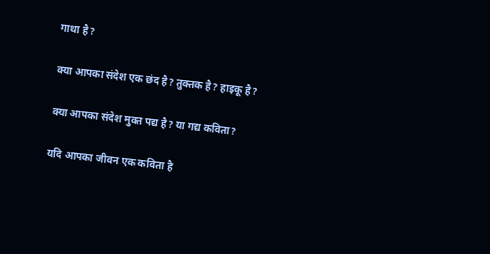गाथा है?

क्या आपका संदेश एक छंद है? तुक्तक है? हाइकू है?

क्या आपका संदेश मुक्त पद्य है? या गद्य कविता?

यदि आपका जीवन एक कविता है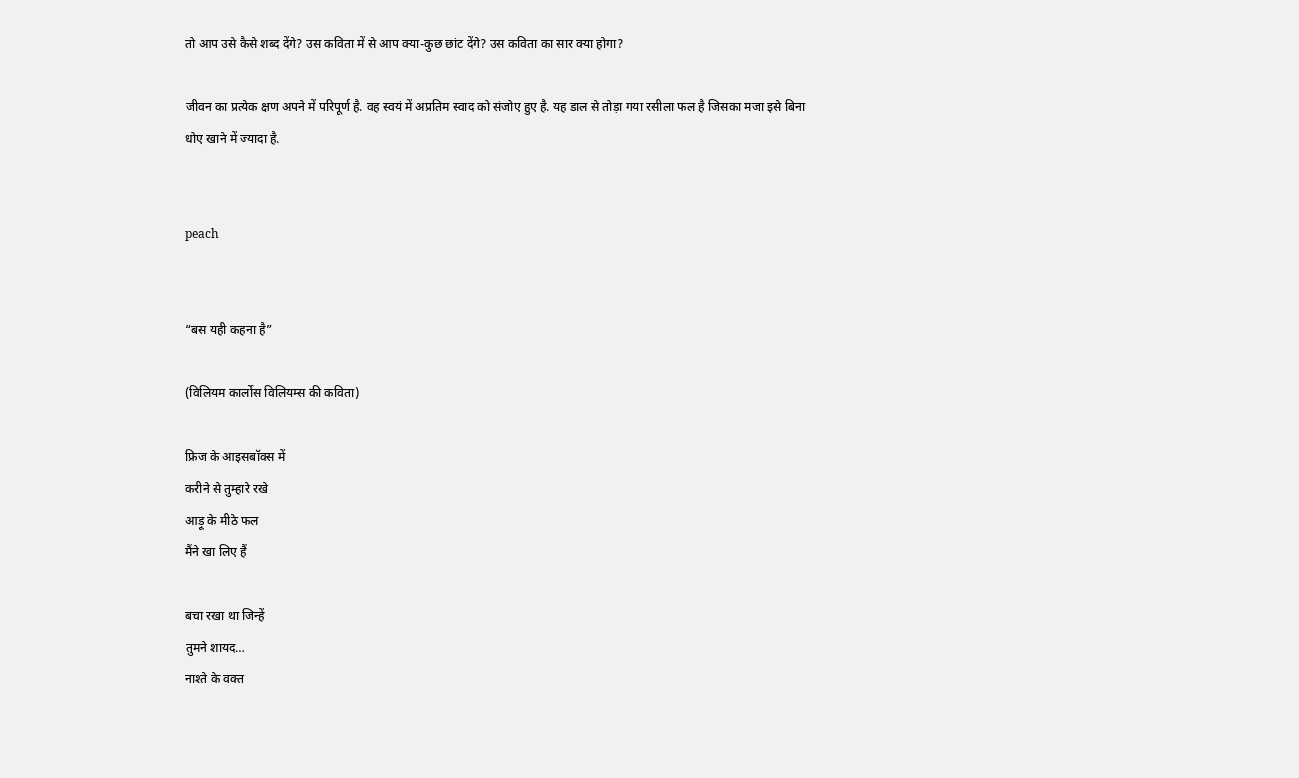तो आप उसे कैसे शब्द देंगे? उस कविता में से आप क्या-कुछ छांट देंगे? उस कविता का सार क्या होगा?

जीवन का प्रत्येक क्षण अपने में परिपूर्ण है. वह स्वयं में अप्रतिम स्वाद को संजोए हुए है. यह डाल से तोड़ा गया रसीला फल है जिसका मजा इसे बिना धोए खाने में ज्यादा है.


peach


“बस यही कहना है”

(विलियम कार्लोस विलियम्स की कविता)

फ्रिज के आइसबॉक्स में
करीने से तुम्हारे रखे
आड़ू के मीठे फल
मैंने खा लिए हैं

बचा रखा था जिन्हें
तुमने शायद…
नाश्ते के वक्त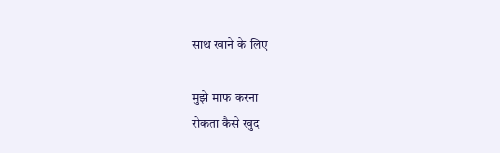साथ खाने के लिए

मुझे माफ करना
रोकता कैसे खुद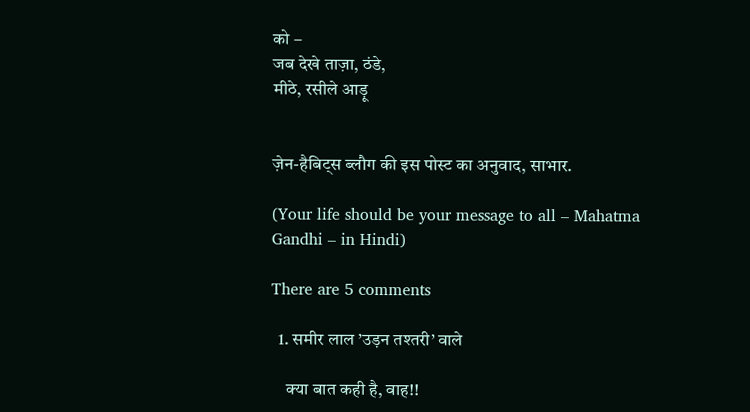को –
जब देखे ताज़ा, ठंडे,
मीठे, रसीले आड़ू


ज़ेन-हैबिट्स ब्लौग की इस पोस्ट का अनुवाद, साभार.

(Your life should be your message to all – Mahatma Gandhi – in Hindi)

There are 5 comments

  1. समीर लाल ’उड़न तश्तरी’ वाले

    क्या बात कही है, वाह!!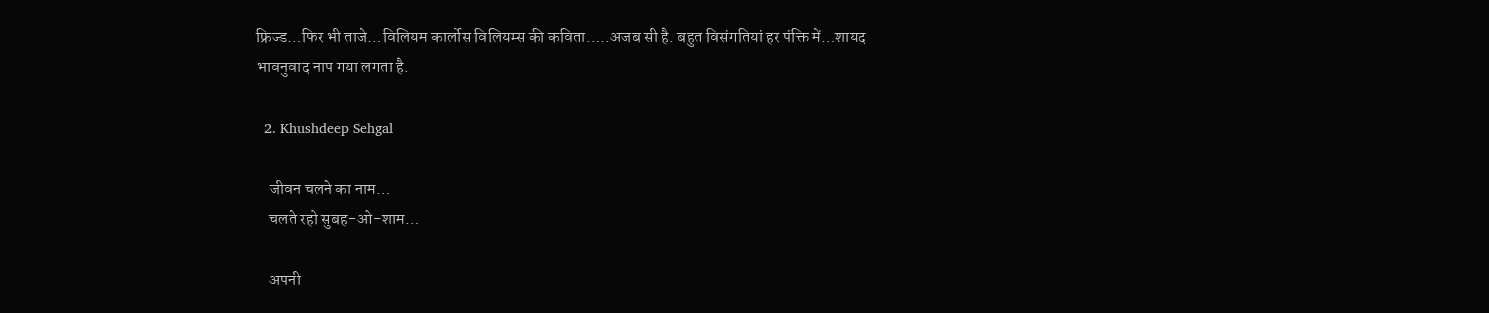फ्रिज्ड…फिर भी ताजे…विलियम कार्लोस विलियम्स की कविता…..अजब सी है. बहुत विसंगतियां हर पंक्ति में…शायद भावनुवाद नाप गया लगता है.

  2. Khushdeep Sehgal

    जीवन चलने का नाम…
    चलते रहो सुबह-ओ-शाम…

    अपनी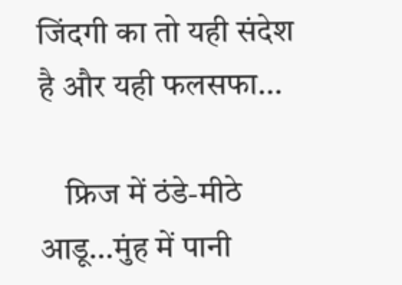जिंदगी का तो यही संदेश है और यही फलसफा…

    फ्रिज में ठंडे-मीठे आडू…मुंह में पानी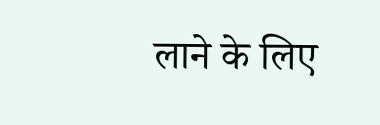लाने के लिए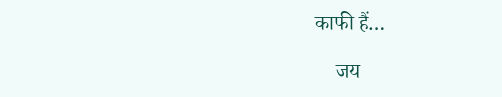काफी हैं…

    जय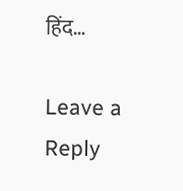हिंद…

Leave a Reply